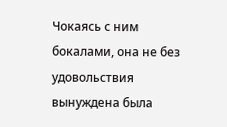Чокаясь с ним бокалами, она не без удовольствия вынуждена была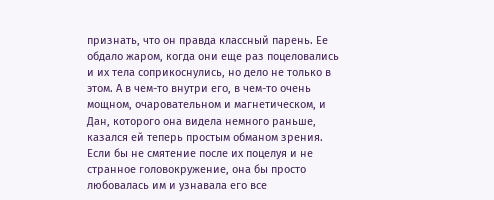признать, что он правда классный парень. Ее обдало жаром, когда они еще раз поцеловались и их тела соприкоснулись, но дело не только в этом. А в чем-то внутри его, в чем-то очень мощном, очаровательном и магнетическом, и Дан, которого она видела немного раньше, казался ей теперь простым обманом зрения.
Если бы не смятение после их поцелуя и не странное головокружение, она бы просто любовалась им и узнавала его все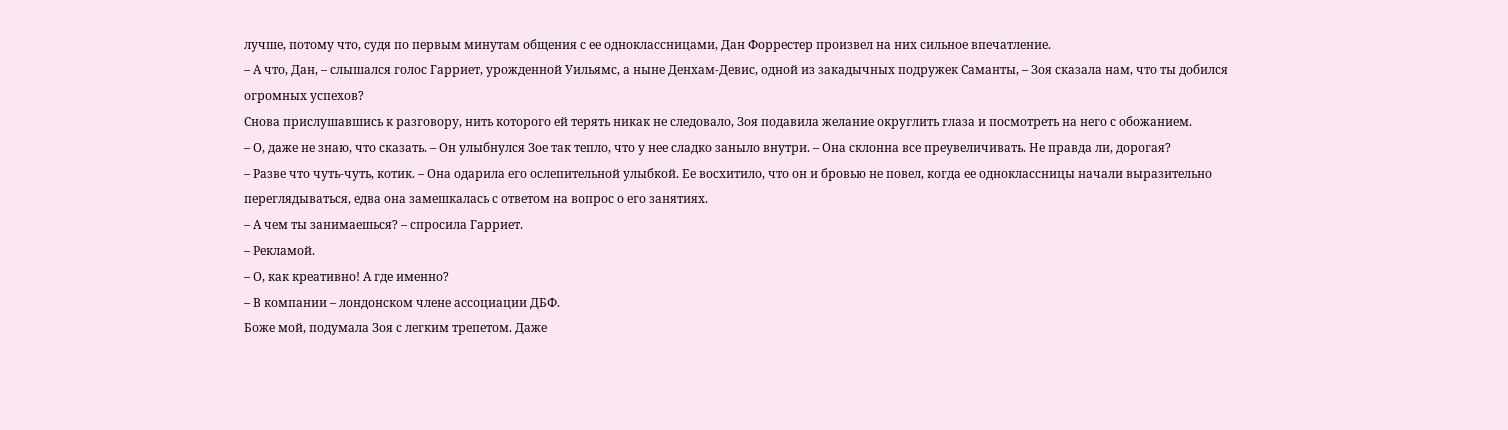лучше, потому что, судя по первым минутам общения с ее одноклассницами, Дан Форрестер произвел на них сильное впечатление.
– А что, Дан, – слышался голос Гарриет, урожденной Уильямс, а ныне Денхам-Девис, одной из закадычных подружек Саманты, – Зоя сказала нам, что ты добился огромных успехов?
Снова прислушавшись к разговору, нить которого ей терять никак не следовало, Зоя подавила желание округлить глаза и посмотреть на него с обожанием.
– О, даже не знаю, что сказать. – Он улыбнулся Зое так тепло, что у нее сладко заныло внутри. – Она склонна все преувеличивать. Не правда ли, дорогая?
– Разве что чуть-чуть, котик. – Она одарила его ослепительной улыбкой. Ее восхитило, что он и бровью не повел, когда ее одноклассницы начали выразительно переглядываться, едва она замешкалась с ответом на вопрос о его занятиях.
– А чем ты занимаешься? – спросила Гарриет.
– Рекламой.
– О, как креативно! А где именно?
– В компании – лондонском члене ассоциации ДБФ.
Боже мой, подумала Зоя с легким трепетом. Даже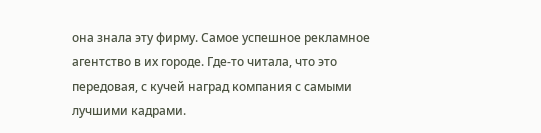она знала эту фирму. Самое успешное рекламное агентство в их городе. Где-то читала, что это передовая, с кучей наград компания с самыми лучшими кадрами.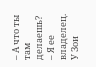– А что ты там делаешь?
– Я ее владелец.
У Зои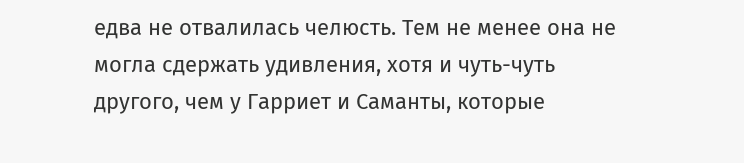едва не отвалилась челюсть. Тем не менее она не могла сдержать удивления, хотя и чуть-чуть другого, чем у Гарриет и Саманты, которые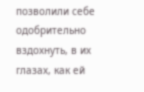позволили себе одобрительно вздохнуть, в их глазах, как ей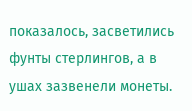показалось, засветились фунты стерлингов, а в ушах зазвенели монеты.